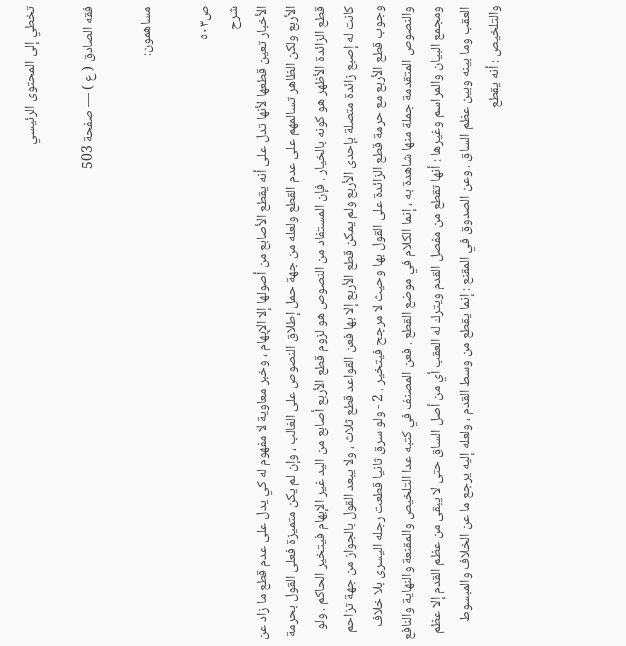تخطي إلى المحتوى الرئيسي

فقه الصادق ( ع ) — صفحة 503

مساهمون:

ص٥٠٣
شرح
الأخبار تعين قطعها لأنها تدل على أنه يقطع الأصابع من أصولها إلا الإبهام ، وخبر معاوية لا مفهوم له كي يدل على عدم قطع ما زاد عن الأربع ولكن الظاهر تسالمهم على عدم القطع ولعله من جهة حمل إطلاق النصوص على الغالب ، وإن لم يكن متميزة فعلى القول بحرمة قطع الزائدة الأظهر هو كونه بالخيار . فإن المستفاد من النصوص هو لزوم قطع الأربع أصابع من اليد غير الإبهام فيتخير الحاكم . ولو كانت له إصبع زائدة متصلة بإحدى الأربع ولم يمكن قطع الأربع إلا بها فعن القواعد قطع ثلاث ، ولا يبعد القول بالجواز من جهة تزاحم وجوب قطع الأربع مع حرمة قطع الزائدة على القول بها وحيث لا مرجح فيتخير . 2 - ولو سرق ثانيا قطعت رجله اليسرى بلا خلاف والنصوص المتقدمة جملة منها شاهدة به ، إنما الكلام في موضع القطع . فعن المصنف في كتبه عدا التلخيص والمقنعة والنهاية والنافع ومجمع البيان والمراسم وغيرها : أنها تقطع من مفصل القدم ويترك له العقب أي من أصل الساق حتى لا يبقى من عظم القدم إلا عظم العقب وما بينه وبين عظم الساق . وعن الصدوق في المقنع : إنما يقطع من وسط القدم ، ولعله إليه يرجع ما عن الخلاف والمبسوط والتلخيص : أنه يقطع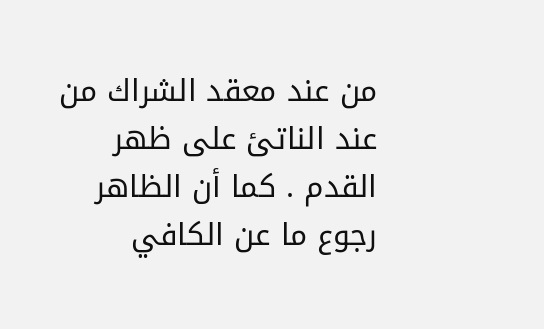من عند معقد الشراك من عند الناتئ على ظهر القدم . كما أن الظاهر رجوع ما عن الكافي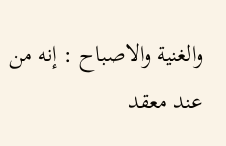والغنية والاصباح : إنه من عند معقد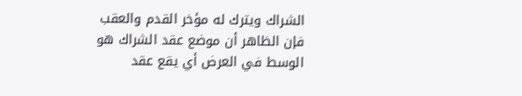الشراك ويترك له مؤخر القدم والعقب فإن الظاهر أن موضع عقد الشراك هو الوسط في العرض أي يقع عقد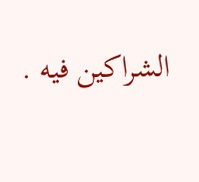الشراكين فيه .